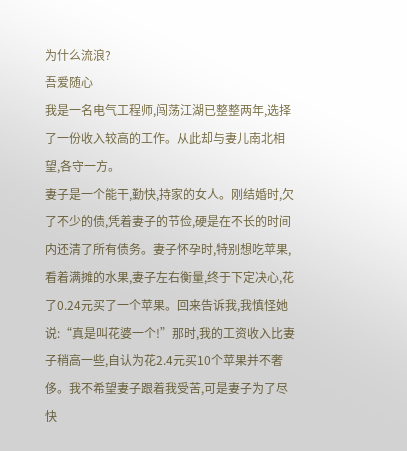为什么流浪?
吾爱随心
我是一名电气工程师,闯荡江湖已整整两年,选择了一份收入较高的工作。从此却与妻儿南北相望,各守一方。
妻子是一个能干,勤快,持家的女人。刚结婚时,欠了不少的债,凭着妻子的节俭,硬是在不长的时间内还清了所有债务。妻子怀孕时,特别想吃苹果,看着满摊的水果,妻子左右衡量,终于下定决心,花了0.24元买了一个苹果。回来告诉我,我慎怪她说:“真是叫花婆一个!”那时,我的工资收入比妻子稍高一些,自认为花2.4元买10个苹果并不奢侈。我不希望妻子跟着我受苦,可是妻子为了尽快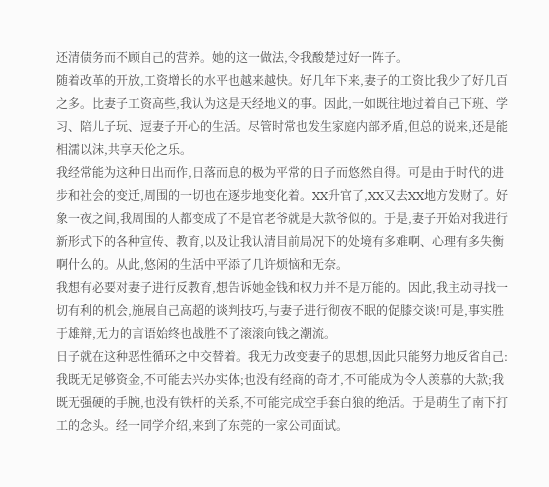还清债务而不顾自己的营养。她的这一做法,令我酸楚过好一阵子。
随着改革的开放,工资增长的水平也越来越快。好几年下来,妻子的工资比我少了好几百之多。比妻子工资高些,我认为这是天经地义的事。因此,一如既往地过着自己下班、学习、陪儿子玩、逗妻子开心的生活。尽管时常也发生家庭内部矛盾,但总的说来,还是能相濡以沫,共享天伦之乐。
我经常能为这种日出而作,日落而息的极为平常的日子而悠然自得。可是由于时代的进步和社会的变迁,周围的一切也在逐步地变化着。XX升官了,XX又去XX地方发财了。好象一夜之间,我周围的人都变成了不是官老爷就是大款爷似的。于是,妻子开始对我进行新形式下的各种宣传、教育,以及让我认清目前局况下的处境有多难啊、心理有多失衡啊什么的。从此,悠闲的生活中平添了几许烦恼和无奈。
我想有必要对妻子进行反教育,想告诉她金钱和权力并不是万能的。因此,我主动寻找一切有利的机会,施展自己高超的谈判技巧,与妻子进行彻夜不眠的促膝交谈!可是,事实胜于雄辩,无力的言语始终也战胜不了滚滚向钱之潮流。
日子就在这种恶性循环之中交替着。我无力改变妻子的思想,因此只能努力地反省自己:我既无足够资金,不可能去兴办实体;也没有经商的奇才,不可能成为令人羡慕的大款;我既无强硬的手腕,也没有铁杆的关系,不可能完成空手套白狼的绝活。于是萌生了南下打工的念头。经一同学介绍,来到了东莞的一家公司面试。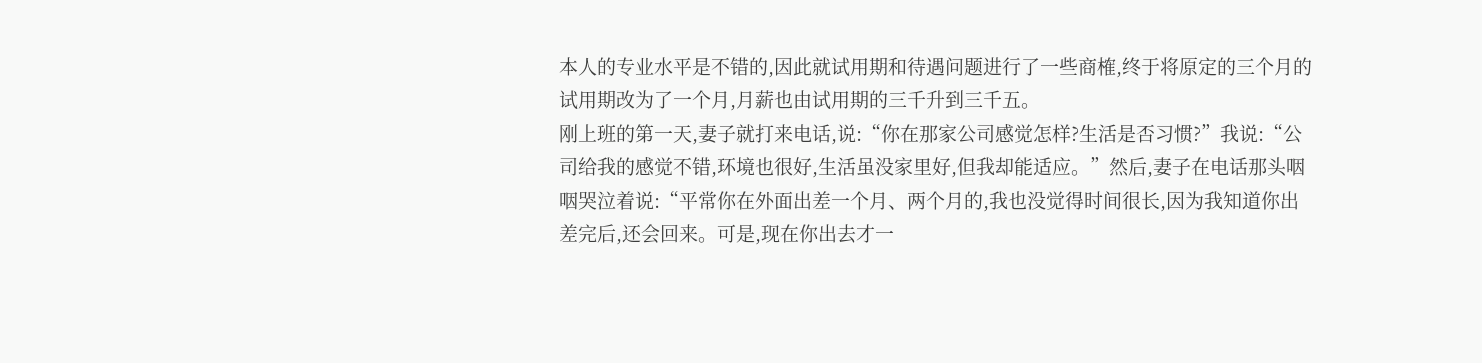本人的专业水平是不错的,因此就试用期和待遇问题进行了一些商榷,终于将原定的三个月的试用期改为了一个月,月薪也由试用期的三千升到三千五。
刚上班的第一天,妻子就打来电话,说:“你在那家公司感觉怎样?生活是否习惯?”我说:“公司给我的感觉不错,环境也很好,生活虽没家里好,但我却能适应。”然后,妻子在电话那头咽咽哭泣着说:“平常你在外面出差一个月、两个月的,我也没觉得时间很长,因为我知道你出差完后,还会回来。可是,现在你出去才一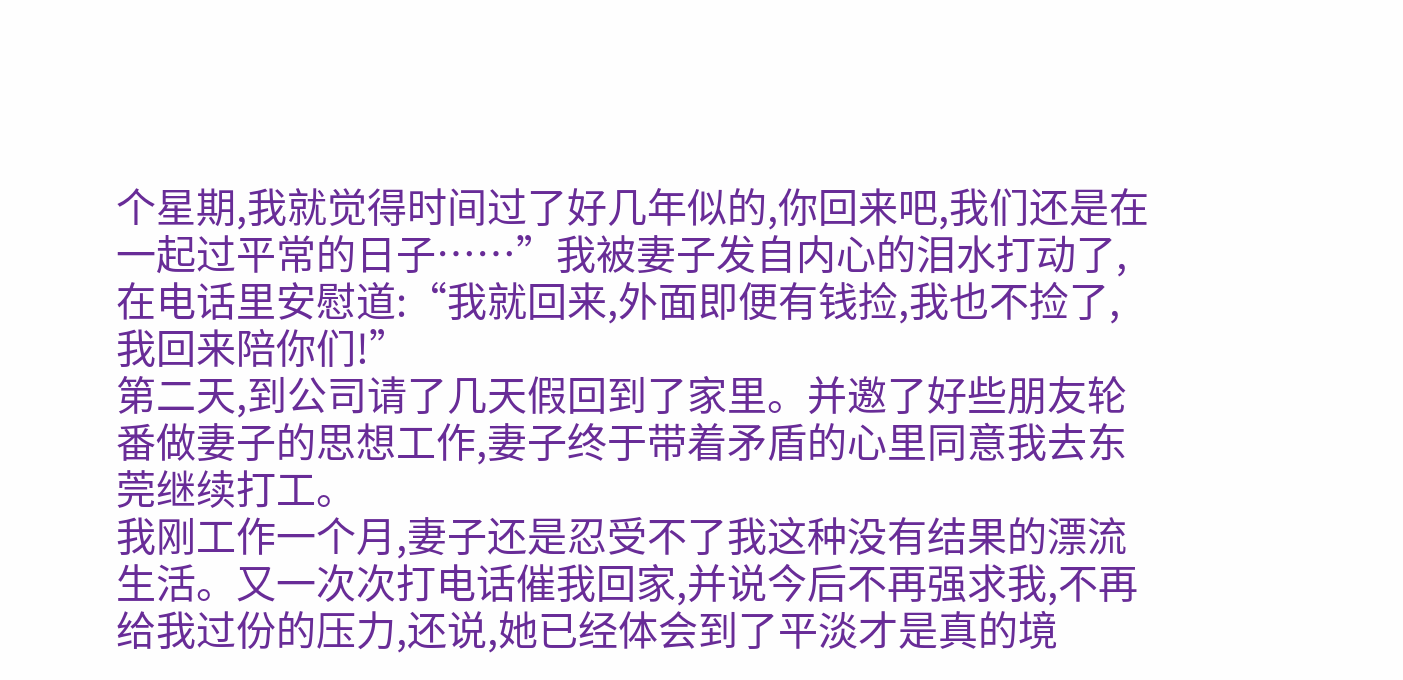个星期,我就觉得时间过了好几年似的,你回来吧,我们还是在一起过平常的日子……”我被妻子发自内心的泪水打动了,在电话里安慰道:“我就回来,外面即便有钱捡,我也不捡了,我回来陪你们!”
第二天,到公司请了几天假回到了家里。并邀了好些朋友轮番做妻子的思想工作,妻子终于带着矛盾的心里同意我去东莞继续打工。
我刚工作一个月,妻子还是忍受不了我这种没有结果的漂流生活。又一次次打电话催我回家,并说今后不再强求我,不再给我过份的压力,还说,她已经体会到了平淡才是真的境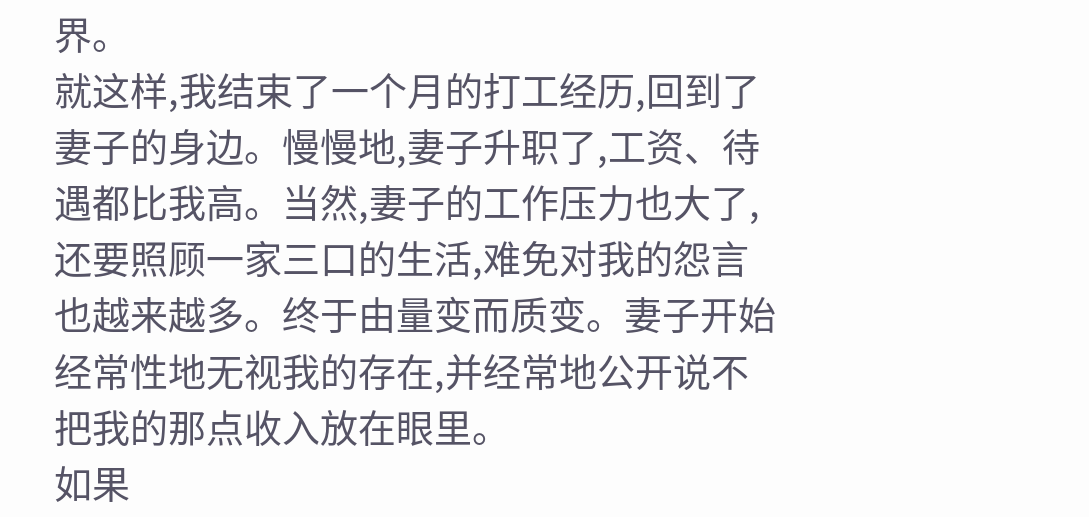界。
就这样,我结束了一个月的打工经历,回到了妻子的身边。慢慢地,妻子升职了,工资、待遇都比我高。当然,妻子的工作压力也大了,还要照顾一家三口的生活,难免对我的怨言也越来越多。终于由量变而质变。妻子开始经常性地无视我的存在,并经常地公开说不把我的那点收入放在眼里。
如果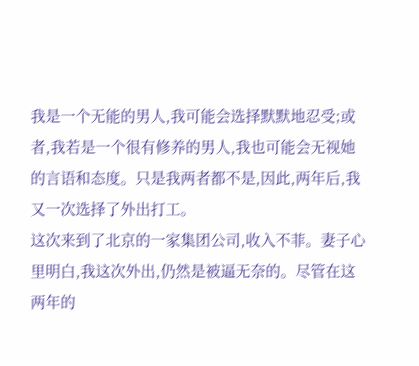我是一个无能的男人,我可能会选择默默地忍受;或者,我若是一个很有修养的男人,我也可能会无视她的言语和态度。只是我两者都不是,因此,两年后,我又一次选择了外出打工。
这次来到了北京的一家集团公司,收入不菲。妻子心里明白,我这次外出,仍然是被逼无奈的。尽管在这两年的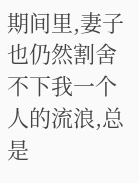期间里,妻子也仍然割舍不下我一个人的流浪,总是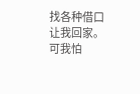找各种借口让我回家。可我怕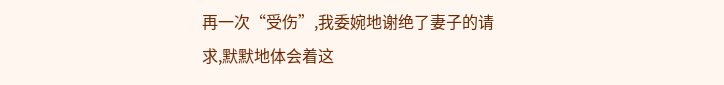再一次“受伤”,我委婉地谢绝了妻子的请求,默默地体会着这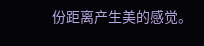份距离产生美的感觉。